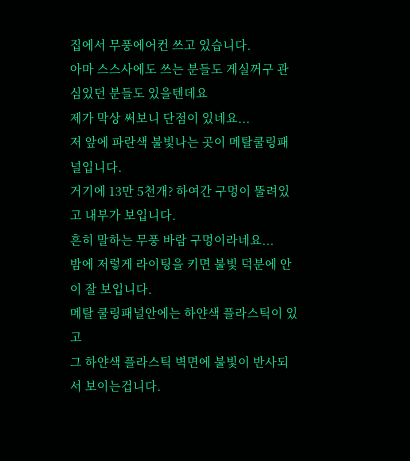집에서 무풍에어컨 쓰고 있습니다.
아마 스스사에도 쓰는 분들도 게실꺼구 관심있던 분들도 있을텐데요
제가 막상 써보니 단점이 있네요...
저 앞에 파란색 불빛나는 곳이 메탈쿨링패널입니다.
거기에 13만 5천개? 하여간 구멍이 뚤려있고 내부가 보입니다.
흔히 말하는 무풍 바람 구멍이라네요...
밤에 저렇게 라이팅을 키면 불빛 덕분에 안이 잘 보입니다.
메탈 쿨링패널안에는 하얀색 플라스틱이 있고
그 하얀색 플라스틱 벽면에 불빛이 반사되서 보이는겁니다.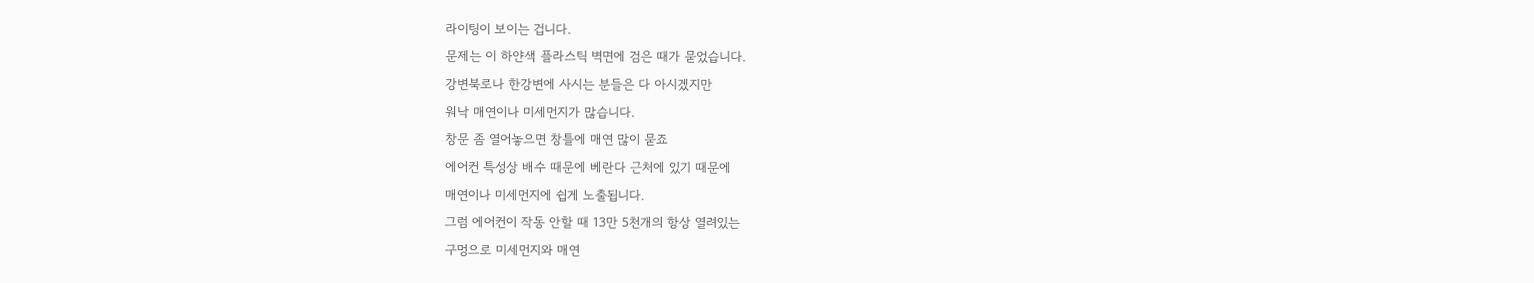라이팅이 보이는 겁니다.
문제는 이 하얀색 플라스틱 벽면에 검은 때가 묻었습니다.
강변북로나 한강변에 사시는 분들은 다 아시겠지만
워낙 매연이나 미세먼지가 많습니다.
창문 좀 열어놓으면 창틀에 매연 많이 묻죠
에어컨 특성상 배수 때문에 베란다 근처에 있기 때문에
매연이나 미세먼지에 쉽게 노출됩니다.
그럼 에어컨이 작동 안할 때 13만 5천개의 항상 열려있는
구멍으로 미세먼지와 매연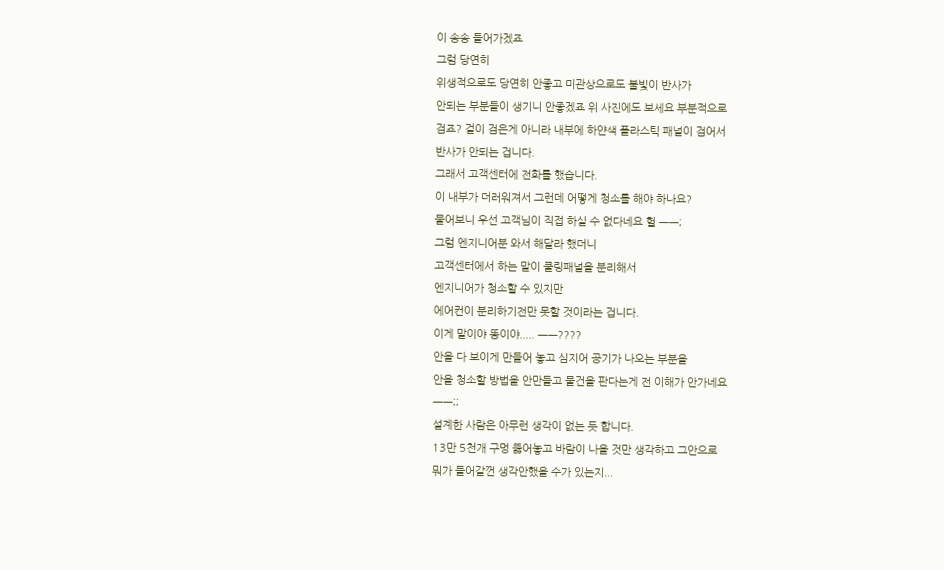이 송송 들어가겠죠
그럼 당연히
위생적으로도 당연히 안좋고 미관상으로도 불빛이 반사가
안되는 부분들이 생기니 안좋겠죠 위 사진에도 보세요 부분적으로
검죠? 겉이 검은게 아니라 내부에 하얀색 플라스틱 패널이 검어서
반사가 안되는 겁니다.
그래서 고객센터에 전화를 했습니다.
이 내부가 더러워져서 그런데 어떻게 청소를 해야 하나요?
물어보니 우선 고객님이 직접 하실 수 없다네요 헐 ㅡㅡ;
그럼 엔지니어분 와서 해달라 했더니
고객센터에서 하는 말이 쿨링패널을 분리해서
엔지니어가 청소할 수 있지만
에어컨이 분리하기전만 못할 것이라는 겁니다.
이게 말이야 똥이야..... ㅡㅡ????
안을 다 보이게 만들어 놓고 심지어 공기가 나오는 부분을
안을 청소할 방법을 안만들고 물건을 판다는게 전 이해가 안가네요
ㅡㅡ;;
설계한 사람은 아무런 생각이 없는 듯 합니다.
13만 5천개 구멍 뚫어놓고 바람이 나올 것만 생각하고 그안으로
뭐가 들어갈껀 생각안했을 수가 있는지...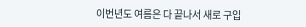이번년도 여름은 다 끝나서 새로 구입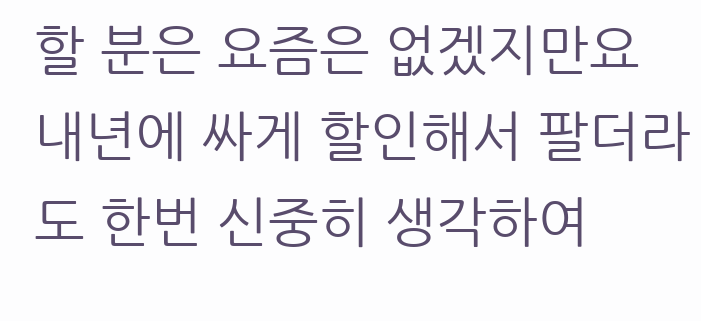할 분은 요즘은 없겠지만요
내년에 싸게 할인해서 팔더라도 한번 신중히 생각하여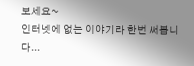보세요~
인터넷에 없는 이야기라 한번 써봅니다...